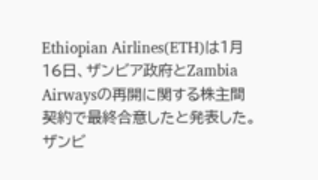Ethiopian Airlines(ETH)は1月16日、ザンビア政府とZambia Airwaysの再開に関する株主間契約で最終合意したと発表した。ザンビ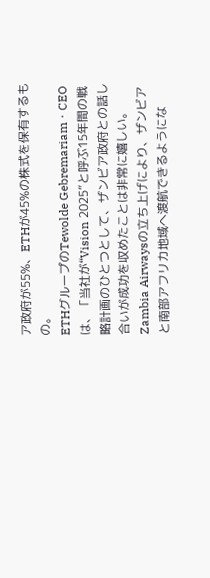ア政府が55%、ETHが45%の株式を保有するもの。
ETHグループのTewolde Gebremariam・CEOは、「当社が“Vision 2025”と呼ぶ15年間の戦略計画のひとつとして、ザンビア政府との話し合いが成功を収めたことは非常に嬉しい。Zambia Airwaysの立ち上げにより、ザンビアと南部アフリカ地域へ渡航できるようにな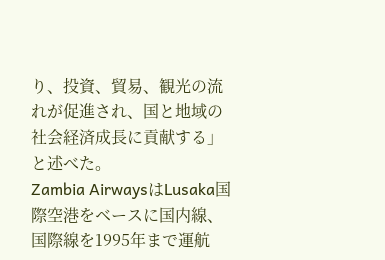り、投資、貿易、観光の流れが促進され、国と地域の社会経済成長に貢献する」と述べた。
Zambia AirwaysはLusaka国際空港をベースに国内線、国際線を1995年まで運航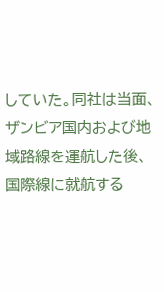していた。同社は当面、ザンビア国内および地域路線を運航した後、国際線に就航する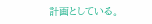計画としている。